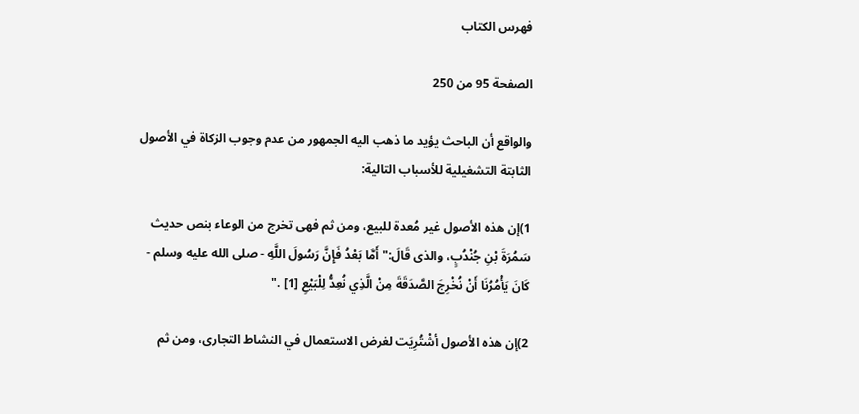فهرس الكتاب

الصفحة 95 من 250

والواقع أن الباحث يؤيد ما ذهب اليه الجمهور من عدم وجوب الزكاة في الأصول الثابتة التشغيلية للأسباب التالية:

1)إن هذه الأصول غير مُعدة للبيع، ومن ثم فهى تخرج من الوعاء بنص حديث سَمُرَةَ بْنِ جُنْدُبٍ، والذى قَالَ:"أَمَّا بَعْدُ فَإِنَّ رَسُولَ اللَّهِ - صلى الله عليه وسلم - كَانَ يَأْمُرُنَا أَنْ نُخْرِجَ الصَّدَقَةَ مِنْ الَّذِي نُعِدُّ لِلْبَيْعِ [1] ."

2)إن هذه الأصول أشْتُرِيَت لغرض الاستعمال في النشاط التجارى، ومن ثم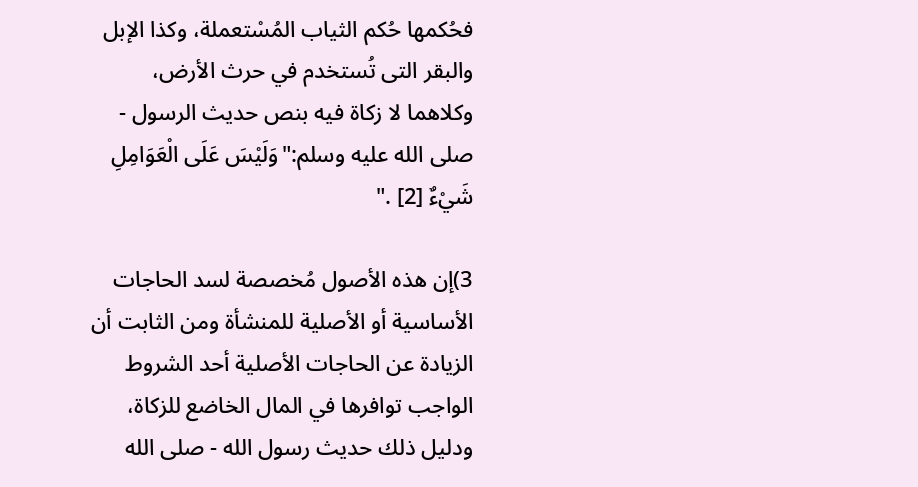فحُكمها حُكم الثياب المُسْتعملة، وكذا الإبل والبقر التى تُستخدم في حرث الأرض، وكلاهما لا زكاة فيه بنص حديث الرسول - صلى الله عليه وسلم:"وَلَيْسَ عَلَى الْعَوَامِلِ شَيْءٌ [2] ."

3)إن هذه الأصول مُخصصة لسد الحاجات الأساسية أو الأصلية للمنشأة ومن الثابت أن الزيادة عن الحاجات الأصلية أحد الشروط الواجب توافرها في المال الخاضع للزكاة، ودليل ذلك حديث رسول الله - صلى الله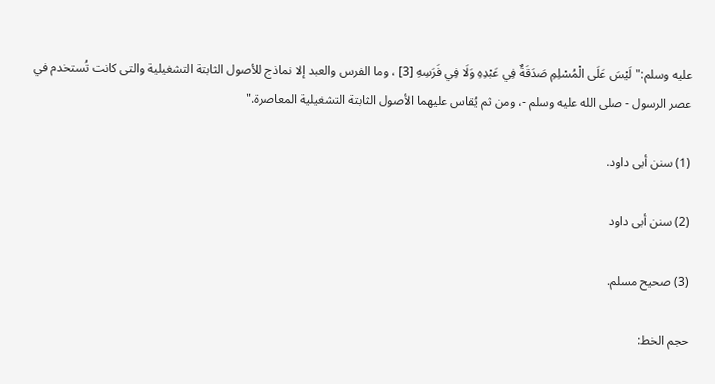عليه وسلم:"لَيْسَ عَلَى الْمُسْلِمِ صَدَقَةٌ فِي عَبْدِهِ وَلَا فِي فَرَسِهِ [3] ، وما الفرس والعبد إلا نماذج للأصول الثابتة التشغيلية والتى كانت تُستخدم في عصر الرسول - صلى الله عليه وسلم -، ومن ثم يُقاس عليهما الأصول الثابتة التشغيلية المعاصرة."

(1) سنن أبى داود.

(2) سنن أبى داود

(3) صحيح مسلم.

حجم الخط: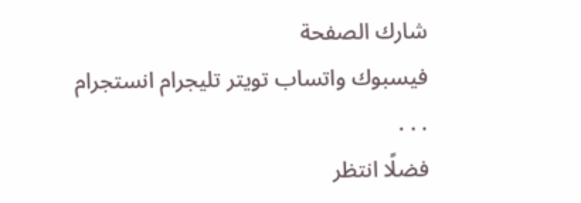شارك الصفحة
فيسبوك واتساب تويتر تليجرام انستجرام
. . .
فضلًا انتظر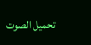تحميل الصوت